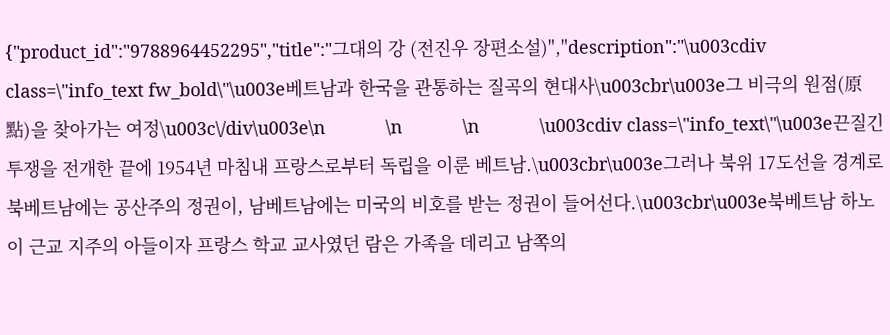{"product_id":"9788964452295","title":"그대의 강 (전진우 장편소설)","description":"\u003cdiv class=\"info_text fw_bold\"\u003e베트남과 한국을 관통하는 질곡의 현대사\u003cbr\u003e그 비극의 원점(原點)을 찾아가는 여정\u003c\/div\u003e\n            \n            \n            \u003cdiv class=\"info_text\"\u003e끈질긴 투쟁을 전개한 끝에 1954년 마침내 프랑스로부터 독립을 이룬 베트남.\u003cbr\u003e그러나 북위 17도선을 경계로 북베트남에는 공산주의 정권이, 남베트남에는 미국의 비호를 받는 정권이 들어선다.\u003cbr\u003e북베트남 하노이 근교 지주의 아들이자 프랑스 학교 교사였던 람은 가족을 데리고 남쪽의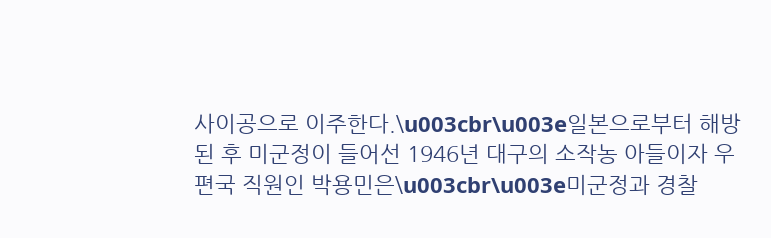사이공으로 이주한다.\u003cbr\u003e일본으로부터 해방된 후 미군정이 들어선 1946년 대구의 소작농 아들이자 우편국 직원인 박용민은\u003cbr\u003e미군정과 경찰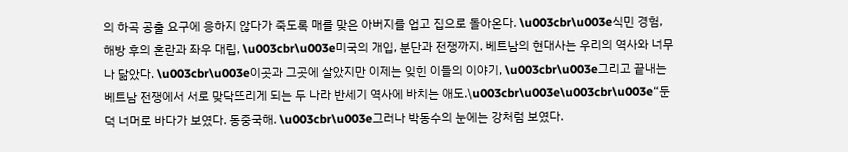의 하곡 공출 요구에 응하지 않다가 죽도록 매를 맞은 아버지를 업고 집으로 돌아온다. \u003cbr\u003e식민 경험, 해방 후의 혼란과 좌우 대립, \u003cbr\u003e미국의 개입, 분단과 전쟁까지. 베트남의 현대사는 우리의 역사와 너무나 닮았다. \u003cbr\u003e이곳과 그곳에 살았지만 이제는 잊힌 이들의 이야기, \u003cbr\u003e그리고 끝내는 베트남 전쟁에서 서로 맞닥뜨리게 되는 두 나라 반세기 역사에 바치는 애도.\u003cbr\u003e\u003cbr\u003e“둔덕 너머로 바다가 보였다. 동중국해. \u003cbr\u003e그러나 박동수의 눈에는 강처럼 보였다.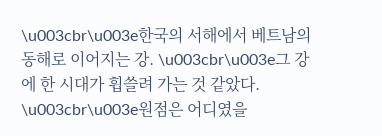\u003cbr\u003e한국의 서해에서 베트남의 동해로 이어지는 강. \u003cbr\u003e그 강에 한 시대가 휩쓸려 가는 것 같았다. \u003cbr\u003e원점은 어디였을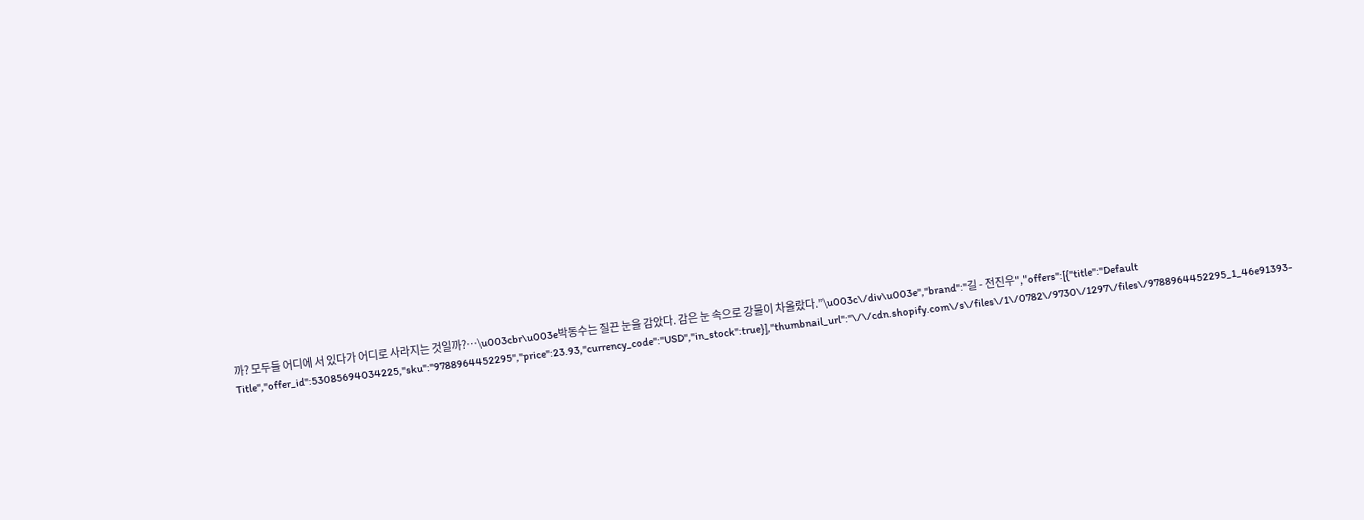까? 모두들 어디에 서 있다가 어디로 사라지는 것일까?…\u003cbr\u003e박동수는 질끈 눈을 감았다. 감은 눈 속으로 강물이 차올랐다.”\u003c\/div\u003e","brand":"길 - 전진우","offers":[{"title":"Default Title","offer_id":53085694034225,"sku":"9788964452295","price":23.93,"currency_code":"USD","in_stock":true}],"thumbnail_url":"\/\/cdn.shopify.com\/s\/files\/1\/0782\/9730\/1297\/files\/9788964452295_1_46e91393-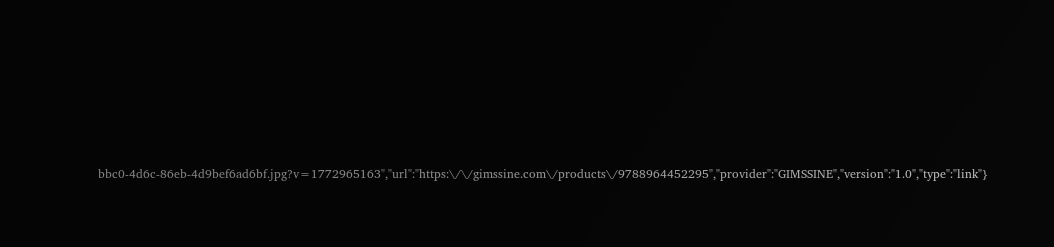bbc0-4d6c-86eb-4d9bef6ad6bf.jpg?v=1772965163","url":"https:\/\/gimssine.com\/products\/9788964452295","provider":"GIMSSINE","version":"1.0","type":"link"}